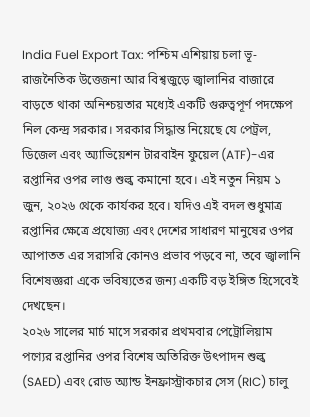India Fuel Export Tax: পশ্চিম এশিয়ায় চলা ভূ-রাজনৈতিক উত্তেজনা আর বিশ্বজুড়ে জ্বালানির বাজারে বাড়তে থাকা অনিশ্চয়তার মধ্যেই একটি গুরুত্বপূর্ণ পদক্ষেপ নিল কেন্দ্র সরকার। সরকার সিদ্ধান্ত নিয়েছে যে পেট্রল, ডিজেল এবং অ্যাভিয়েশন টারবাইন ফুয়েল (ATF)-এর রপ্তানির ওপর লাগু শুল্ক কমানো হবে। এই নতুন নিয়ম ১ জুন, ২০২৬ থেকে কার্যকর হবে। যদিও এই বদল শুধুমাত্র রপ্তানির ক্ষেত্রে প্রযোজ্য এবং দেশের সাধারণ মানুষের ওপর আপাতত এর সরাসরি কোনও প্রভাব পড়বে না, তবে জ্বালানি বিশেষজ্ঞরা একে ভবিষ্যতের জন্য একটি বড় ইঙ্গিত হিসেবেই দেখছেন।
২০২৬ সালের মার্চ মাসে সরকার প্রথমবার পেট্রোলিয়াম পণ্যের রপ্তানির ওপর বিশেষ অতিরিক্ত উৎপাদন শুল্ক (SAED) এবং রোড অ্যান্ড ইনফ্রাস্ট্রাকচার সেস (RIC) চালু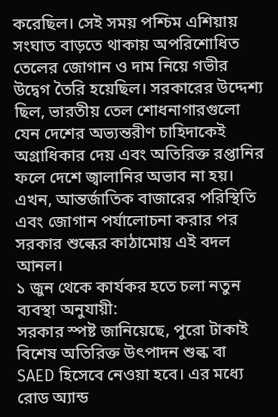করেছিল। সেই সময় পশ্চিম এশিয়ায় সংঘাত বাড়তে থাকায় অপরিশোধিত তেলের জোগান ও দাম নিয়ে গভীর উদ্বেগ তৈরি হয়েছিল। সরকারের উদ্দেশ্য ছিল, ভারতীয় তেল শোধনাগারগুলো যেন দেশের অভ্যন্তরীণ চাহিদাকেই অগ্রাধিকার দেয় এবং অতিরিক্ত রপ্তানির ফলে দেশে জ্বালানির অভাব না হয়। এখন, আন্তর্জাতিক বাজারের পরিস্থিতি এবং জোগান পর্যালোচনা করার পর সরকার শুল্কের কাঠামোয় এই বদল আনল।
১ জুন থেকে কার্যকর হতে চলা নতুন ব্যবস্থা অনুযায়ী:
সরকার স্পষ্ট জানিয়েছে, পুরো টাকাই বিশেষ অতিরিক্ত উৎপাদন শুল্ক বা SAED হিসেবে নেওয়া হবে। এর মধ্যে রোড অ্যান্ড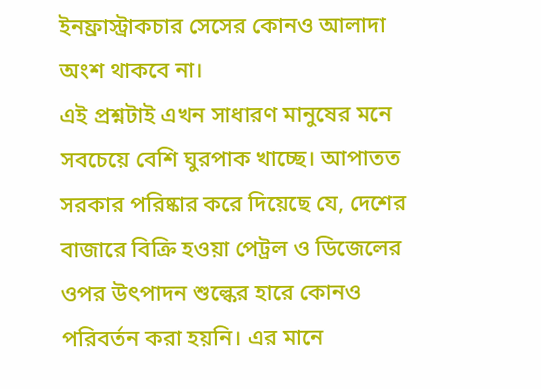ইনফ্রাস্ট্রাকচার সেসের কোনও আলাদা অংশ থাকবে না।
এই প্রশ্নটাই এখন সাধারণ মানুষের মনে সবচেয়ে বেশি ঘুরপাক খাচ্ছে। আপাতত সরকার পরিষ্কার করে দিয়েছে যে, দেশের বাজারে বিক্রি হওয়া পেট্রল ও ডিজেলের ওপর উৎপাদন শুল্কের হারে কোনও পরিবর্তন করা হয়নি। এর মানে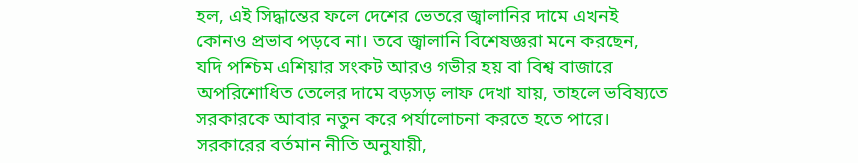হল, এই সিদ্ধান্তের ফলে দেশের ভেতরে জ্বালানির দামে এখনই কোনও প্রভাব পড়বে না। তবে জ্বালানি বিশেষজ্ঞরা মনে করছেন, যদি পশ্চিম এশিয়ার সংকট আরও গভীর হয় বা বিশ্ব বাজারে অপরিশোধিত তেলের দামে বড়সড় লাফ দেখা যায়, তাহলে ভবিষ্যতে সরকারকে আবার নতুন করে পর্যালোচনা করতে হতে পারে।
সরকারের বর্তমান নীতি অনুযায়ী,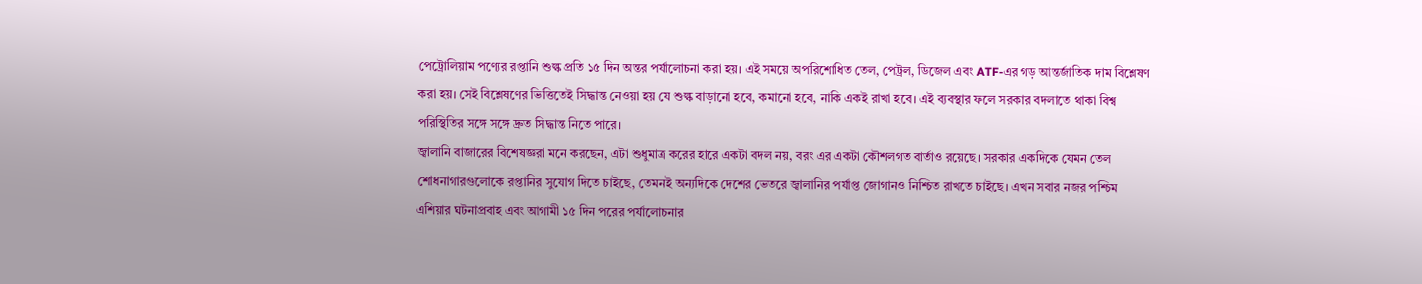পেট্রোলিয়াম পণ্যের রপ্তানি শুল্ক প্রতি ১৫ দিন অন্তর পর্যালোচনা করা হয়। এই সময়ে অপরিশোধিত তেল, পেট্রল, ডিজেল এবং ATF-এর গড় আন্তর্জাতিক দাম বিশ্লেষণ করা হয়। সেই বিশ্লেষণের ভিত্তিতেই সিদ্ধান্ত নেওয়া হয় যে শুল্ক বাড়ানো হবে, কমানো হবে, নাকি একই রাখা হবে। এই ব্যবস্থার ফলে সরকার বদলাতে থাকা বিশ্ব পরিস্থিতির সঙ্গে সঙ্গে দ্রুত সিদ্ধান্ত নিতে পারে।
জ্বালানি বাজারের বিশেষজ্ঞরা মনে করছেন, এটা শুধুমাত্র করের হারে একটা বদল নয়, বরং এর একটা কৌশলগত বার্তাও রয়েছে। সরকার একদিকে যেমন তেল শোধনাগারগুলোকে রপ্তানির সুযোগ দিতে চাইছে, তেমনই অন্যদিকে দেশের ভেতরে জ্বালানির পর্যাপ্ত জোগানও নিশ্চিত রাখতে চাইছে। এখন সবার নজর পশ্চিম এশিয়ার ঘটনাপ্রবাহ এবং আগামী ১৫ দিন পরের পর্যালোচনার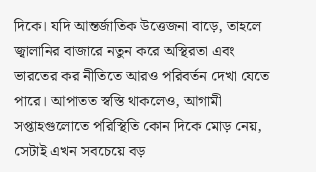দিকে। যদি আন্তর্জাতিক উত্তেজনা বাড়ে, তাহলে জ্বালানির বাজারে নতুন করে অস্থিরতা এবং ভারতের কর নীতিতে আরও পরিবর্তন দেখা যেতে পারে। আপাতত স্বস্তি থাকলেও, আগামী সপ্তাহগুলোতে পরিস্থিতি কোন দিকে মোড় নেয়, সেটাই এখন সবচেয়ে বড়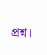প্রশ্ন।